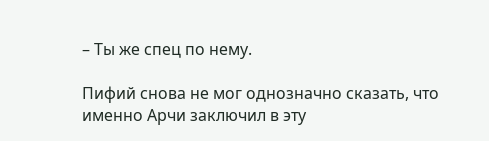– Ты же спец по нему.

Пифий снова не мог однозначно сказать, что именно Арчи заключил в эту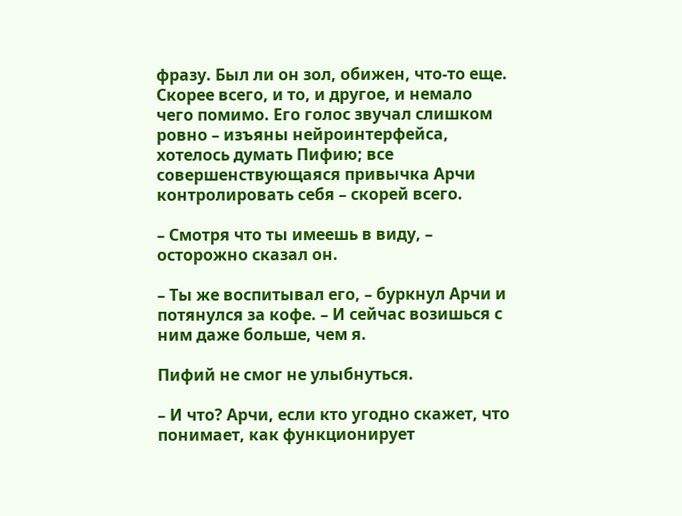фразу. Был ли он зол, обижен, что-то еще. Скорее всего, и то, и другое, и немало чего помимо. Его голос звучал слишком ровно – изъяны нейроинтерфейса, хотелось думать Пифию; все совершенствующаяся привычка Арчи контролировать себя – скорей всего.

– Смотря что ты имеешь в виду, – осторожно сказал он.

– Ты же воспитывал его, – буркнул Арчи и потянулся за кофе. – И сейчас возишься с ним даже больше, чем я.

Пифий не смог не улыбнуться.

– И что? Арчи, если кто угодно скажет, что понимает, как функционирует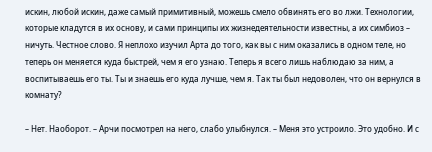искин, любой искин, даже самый примитивный, можешь смело обвинять его во лжи. Технологии, которые кладутся в их основу, и сами принципы их жизнедеятельности известны, а их симбиоз – ничуть. Честное слово. Я неплохо изучил Арта до того, как вы с ним оказались в одном теле, но теперь он меняется куда быстрей, чем я его узнаю. Теперь я всего лишь наблюдаю за ним, а воспитываешь его ты. Ты и знаешь его куда лучше, чем я. Так ты был недоволен, что он вернулся в комнату?

– Нет. Наоборот. – Арчи посмотрел на него, слабо улыбнулся. – Меня это устроило. Это удобно. И с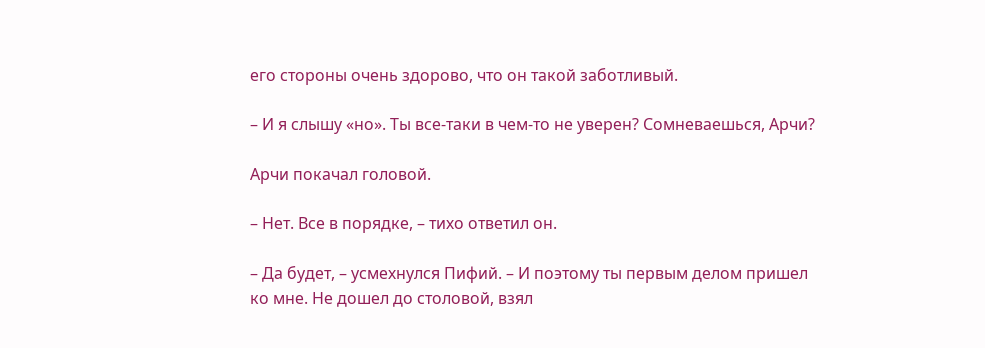его стороны очень здорово, что он такой заботливый.

– И я слышу «но». Ты все-таки в чем-то не уверен? Сомневаешься, Арчи?

Арчи покачал головой.

– Нет. Все в порядке, – тихо ответил он.

– Да будет, – усмехнулся Пифий. – И поэтому ты первым делом пришел ко мне. Не дошел до столовой, взял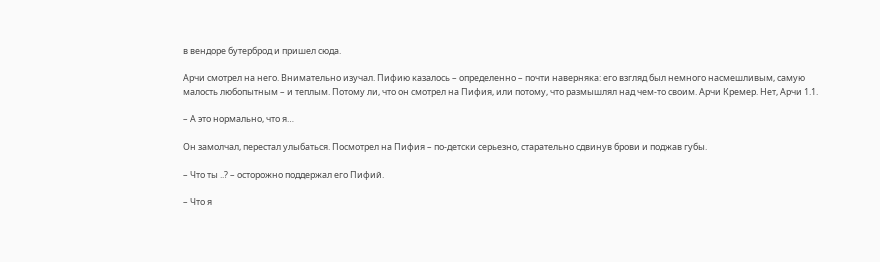в вендоре бутерброд и пришел сюда.

Арчи смотрел на него. Внимательно изучал. Пифию казалось – определенно – почти наверняка: его взгляд был немного насмешливым, самую малость любопытным – и теплым. Потому ли, что он смотрел на Пифия, или потому, что размышлял над чем-то своим. Арчи Кремер. Нет, Арчи 1.1.

– А это нормально, что я…

Он замолчал, перестал улыбаться. Посмотрел на Пифия – по-детски серьезно, старательно сдвинув брови и поджав губы.

– Что ты ..? – осторожно поддержал его Пифий.

– Что я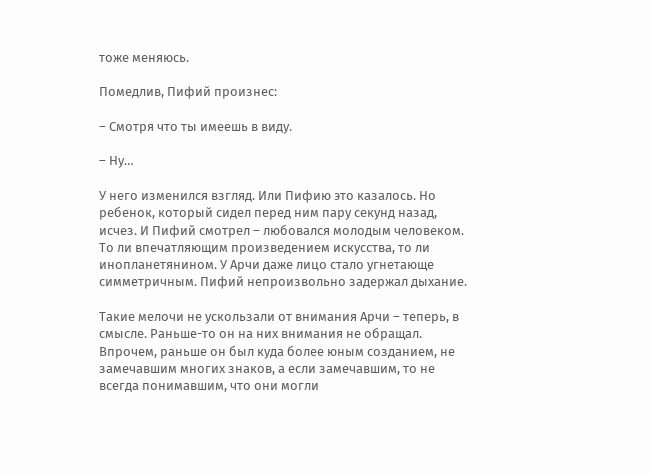тоже меняюсь.

Помедлив, Пифий произнес:

– Смотря что ты имеешь в виду.

– Ну…

У него изменился взгляд. Или Пифию это казалось. Но ребенок, который сидел перед ним пару секунд назад, исчез. И Пифий смотрел – любовался молодым человеком. То ли впечатляющим произведением искусства, то ли инопланетянином. У Арчи даже лицо стало угнетающе симметричным. Пифий непроизвольно задержал дыхание.

Такие мелочи не ускользали от внимания Арчи – теперь, в смысле. Раньше-то он на них внимания не обращал. Впрочем, раньше он был куда более юным созданием, не замечавшим многих знаков, а если замечавшим, то не всегда понимавшим, что они могли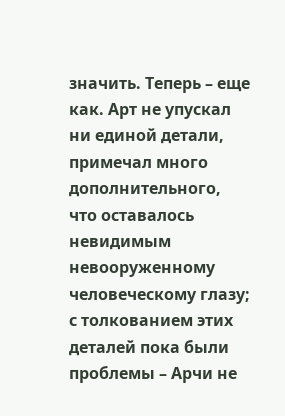значить. Теперь – еще как. Арт не упускал ни единой детали, примечал много дополнительного, что оставалось невидимым невооруженному человеческому глазу; с толкованием этих деталей пока были проблемы – Арчи не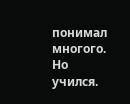понимал многого. Но учился.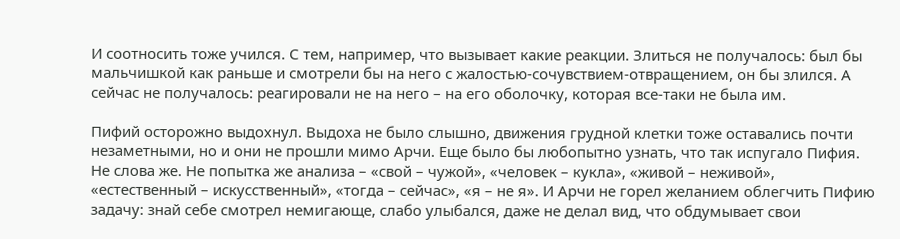И соотносить тоже учился. С тем, например, что вызывает какие реакции. Злиться не получалось: был бы мальчишкой как раньше и смотрели бы на него с жалостью-сочувствием-отвращением, он бы злился. А сейчас не получалось: реагировали не на него – на его оболочку, которая все-таки не была им.

Пифий осторожно выдохнул. Выдоха не было слышно, движения грудной клетки тоже оставались почти незаметными, но и они не прошли мимо Арчи. Еще было бы любопытно узнать, что так испугало Пифия. Не слова же. Не попытка же анализа – «свой – чужой», «человек – кукла», «живой – неживой», «естественный – искусственный», «тогда – сейчас», «я – не я». И Арчи не горел желанием облегчить Пифию задачу: знай себе смотрел немигающе, слабо улыбался, даже не делал вид, что обдумывает свои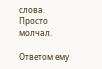слова. Просто молчал.

Ответом ему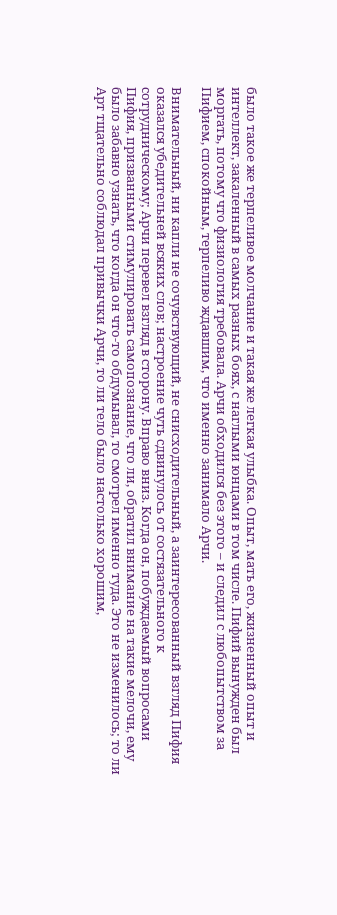было такое же терпеливое молчание и такая же легкая улыбка. Опыт, мать его, жизненный опыт и интеллект, закаленный в самых разных боях, с наглыми юнцами в том числе. Пифий вынужден был моргать, потому что физиология требовала. Арчи обходился без этого – и следил с любопытством за Пифием, спокойным, терпеливо ждавшим, что именно занимало Арчи.

Внимательный, ни капли не сочувствующий, не снисходительный, а заинтересованный взгляд Пифия оказался убедительней всяких слов; настроение чуть сдвинулось от состязательного к сотрудническому; Арчи перевел взгляд в сторону. Вправо вниз. Когда он, побуждаемый вопросами Пифия, призванными стимулировать самопознание, что ли, обратил внимание на такие мелочи, ему было забавно узнать, что когда он что-то обдумывал, то смотрел именно туда. Это не изменилось; то ли Арт тщательно соблюдал привычки Арчи, то ли тело было настолько хорошим,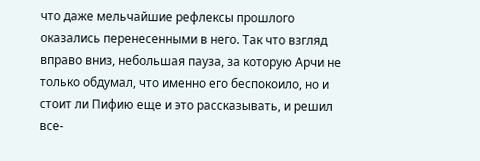что даже мельчайшие рефлексы прошлого оказались перенесенными в него. Так что взгляд вправо вниз, небольшая пауза, за которую Арчи не только обдумал, что именно его беспокоило, но и стоит ли Пифию еще и это рассказывать, и решил все-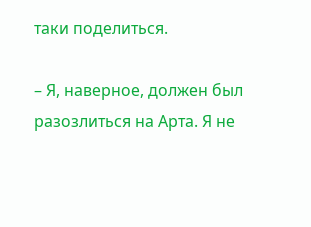таки поделиться.

– Я, наверное, должен был разозлиться на Арта. Я не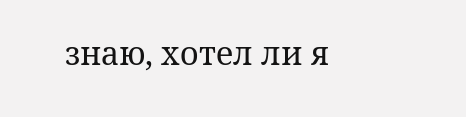знаю, хотел ли я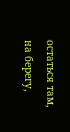остаться там, на берегу,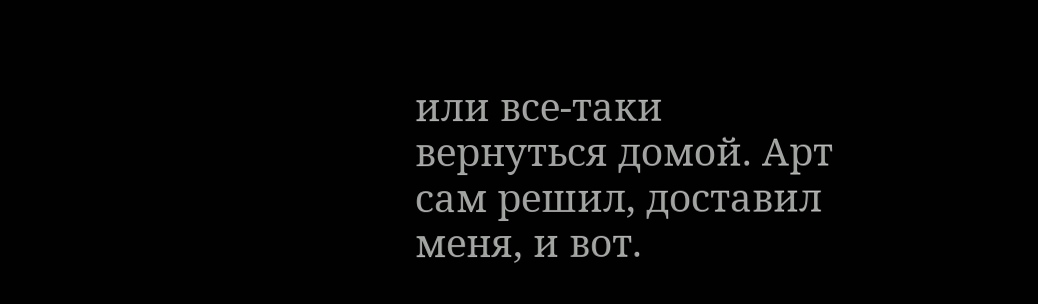или все-таки вернуться домой. Арт сам решил, доставил меня, и вот.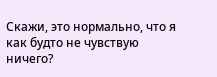Скажи, это нормально, что я как будто не чувствую ничего?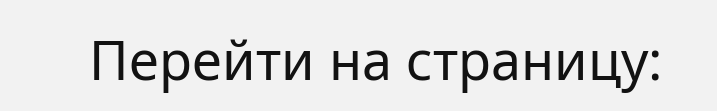Перейти на страницу: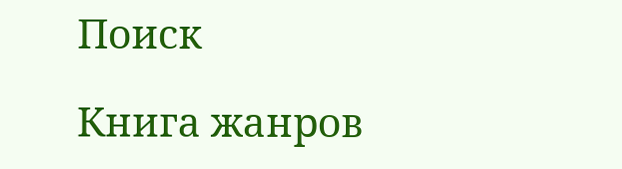Поиск

Книга жанров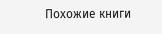Похожие книги